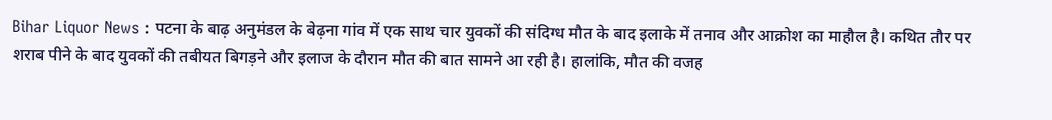Bihar Liquor News : पटना के बाढ़ अनुमंडल के बेढ़ना गांव में एक साथ चार युवकों की संदिग्ध मौत के बाद इलाके में तनाव और आक्रोश का माहौल है। कथित तौर पर शराब पीने के बाद युवकों की तबीयत बिगड़ने और इलाज के दौरान मौत की बात सामने आ रही है। हालांकि, मौत की वजह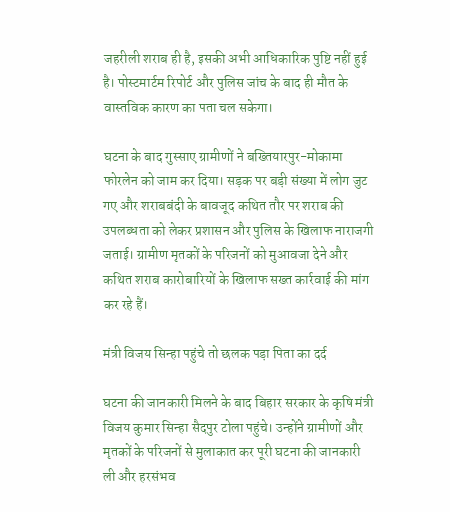जहरीली शराब ही है, इसकी अभी आधिकारिक पुष्टि नहीं हुई है। पोस्टमार्टम रिपोर्ट और पुलिस जांच के बाद ही मौत के वास्तविक कारण का पता चल सकेगा।

घटना के बाद गुस्साए ग्रामीणों ने बख्तियारपुर-मोकामा फोरलेन को जाम कर दिया। सड़क पर बड़ी संख्या में लोग जुट गए और शराबबंदी के बावजूद कथित तौर पर शराब की उपलब्धता को लेकर प्रशासन और पुलिस के खिलाफ नाराजगी जताई। ग्रामीण मृतकों के परिजनों को मुआवजा देने और कथित शराब कारोबारियों के खिलाफ सख्त कार्रवाई की मांग कर रहे हैं।

मंत्री विजय सिन्हा पहुंचे तो छलक पड़ा पिता का दर्द

घटना की जानकारी मिलने के बाद बिहार सरकार के कृषि मंत्री विजय कुमार सिन्हा सैदपुर टोला पहुंचे। उन्होंने ग्रामीणों और मृतकों के परिजनों से मुलाकात कर पूरी घटना की जानकारी ली और हरसंभव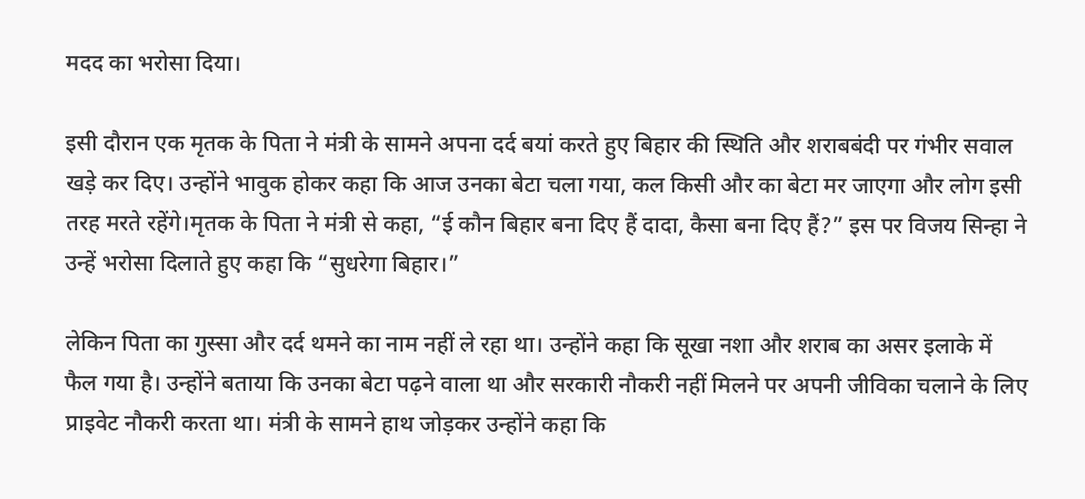मदद का भरोसा दिया।

इसी दौरान एक मृतक के पिता ने मंत्री के सामने अपना दर्द बयां करते हुए बिहार की स्थिति और शराबबंदी पर गंभीर सवाल खड़े कर दिए। उन्होंने भावुक होकर कहा कि आज उनका बेटा चला गया, कल किसी और का बेटा मर जाएगा और लोग इसी तरह मरते रहेंगे।मृतक के पिता ने मंत्री से कहा, “ई कौन बिहार बना दिए हैं दादा, कैसा बना दिए हैं?” इस पर विजय सिन्हा ने उन्हें भरोसा दिलाते हुए कहा कि “सुधरेगा बिहार।”

लेकिन पिता का गुस्सा और दर्द थमने का नाम नहीं ले रहा था। उन्होंने कहा कि सूखा नशा और शराब का असर इलाके में फैल गया है। उन्होंने बताया कि उनका बेटा पढ़ने वाला था और सरकारी नौकरी नहीं मिलने पर अपनी जीविका चलाने के लिए प्राइवेट नौकरी करता था। मंत्री के सामने हाथ जोड़कर उन्होंने कहा कि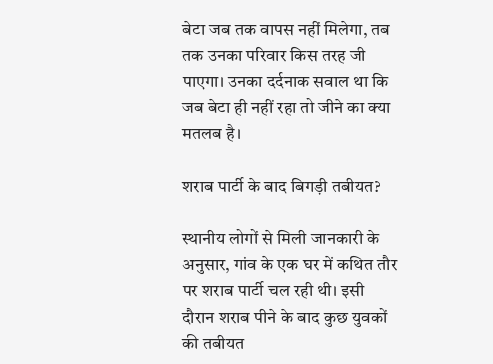बेटा जब तक वापस नहीं मिलेगा, तब तक उनका परिवार किस तरह जी पाएगा। उनका दर्दनाक सवाल था कि जब बेटा ही नहीं रहा तो जीने का क्या मतलब है।

शराब पार्टी के बाद बिगड़ी तबीयत?

स्थानीय लोगों से मिली जानकारी के अनुसार, गांव के एक घर में कथित तौर पर शराब पार्टी चल रही थी। इसी दौरान शराब पीने के बाद कुछ युवकों की तबीयत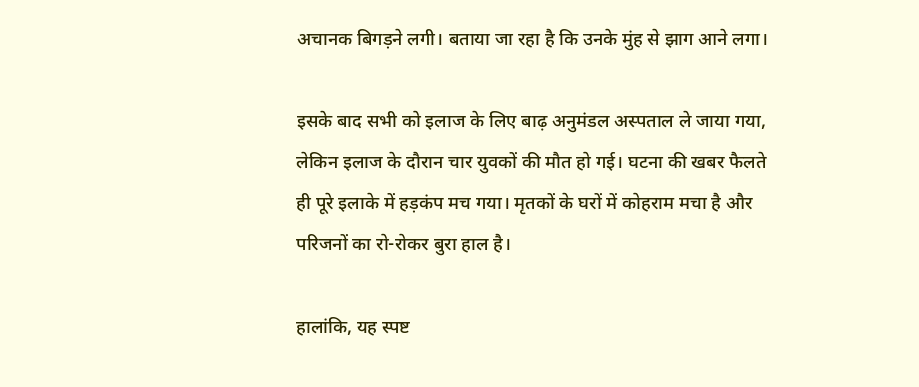अचानक बिगड़ने लगी। बताया जा रहा है कि उनके मुंह से झाग आने लगा।

इसके बाद सभी को इलाज के लिए बाढ़ अनुमंडल अस्पताल ले जाया गया, लेकिन इलाज के दौरान चार युवकों की मौत हो गई। घटना की खबर फैलते ही पूरे इलाके में हड़कंप मच गया। मृतकों के घरों में कोहराम मचा है और परिजनों का रो-रोकर बुरा हाल है।

हालांकि, यह स्पष्ट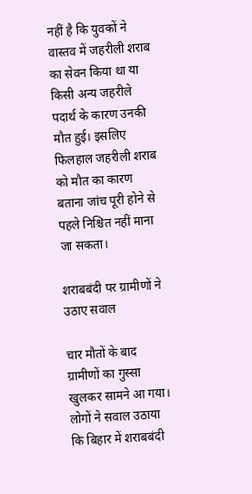नहीं है कि युवकों ने वास्तव में जहरीली शराब का सेवन किया था या किसी अन्य जहरीले पदार्थ के कारण उनकी मौत हुई। इसलिए फिलहाल जहरीली शराब को मौत का कारण बताना जांच पूरी होने से पहले निश्चित नहीं माना जा सकता।

शराबबंदी पर ग्रामीणों ने उठाए सवाल

चार मौतों के बाद ग्रामीणों का गुस्सा खुलकर सामने आ गया। लोगों ने सवाल उठाया कि बिहार में शराबबंदी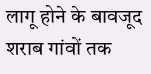लागू होने के बावजूद शराब गांवों तक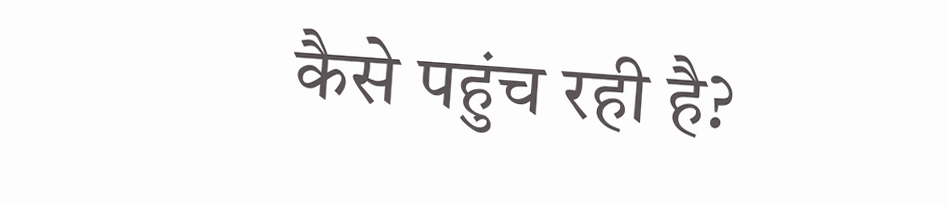कैसे पहुंच रही है?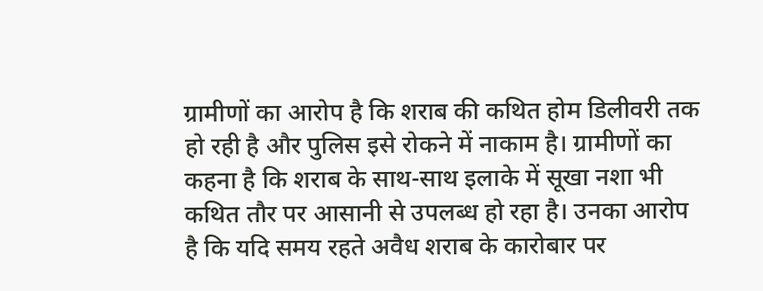ग्रामीणों का आरोप है कि शराब की कथित होम डिलीवरी तक हो रही है और पुलिस इसे रोकने में नाकाम है। ग्रामीणों का कहना है कि शराब के साथ-साथ इलाके में सूखा नशा भी कथित तौर पर आसानी से उपलब्ध हो रहा है। उनका आरोप है कि यदि समय रहते अवैध शराब के कारोबार पर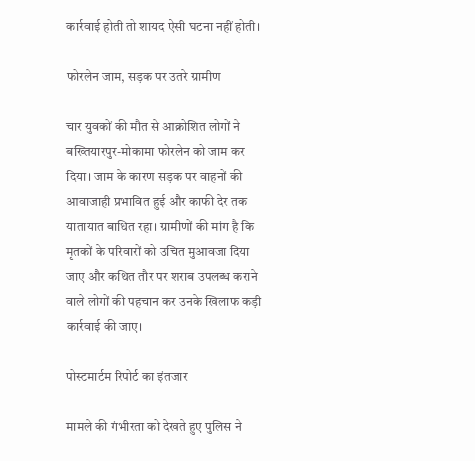कार्रवाई होती तो शायद ऐसी घटना नहीं होती।

फोरलेन जाम, सड़क पर उतरे ग्रामीण

चार युवकों की मौत से आक्रोशित लोगों ने बख्तियारपुर-मोकामा फोरलेन को जाम कर दिया। जाम के कारण सड़क पर वाहनों की आवाजाही प्रभावित हुई और काफी देर तक यातायात बाधित रहा। ग्रामीणों की मांग है कि मृतकों के परिवारों को उचित मुआवजा दिया जाए और कथित तौर पर शराब उपलब्ध कराने वाले लोगों की पहचान कर उनके खिलाफ कड़ी कार्रवाई की जाए।

पोस्टमार्टम रिपोर्ट का इंतजार

मामले की गंभीरता को देखते हुए पुलिस ने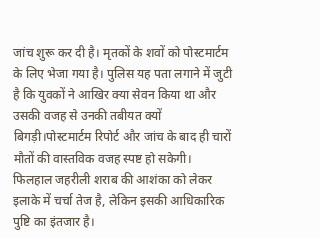जांच शुरू कर दी है। मृतकों के शवों को पोस्टमार्टम के लिए भेजा गया है। पुलिस यह पता लगाने में जुटी है कि युवकों ने आखिर क्या सेवन किया था और उसकी वजह से उनकी तबीयत क्यों बिगड़ी।पोस्टमार्टम रिपोर्ट और जांच के बाद ही चारों मौतों की वास्तविक वजह स्पष्ट हो सकेगी। फिलहाल जहरीली शराब की आशंका को लेकर इलाके में चर्चा तेज है, लेकिन इसकी आधिकारिक पुष्टि का इंतजार है।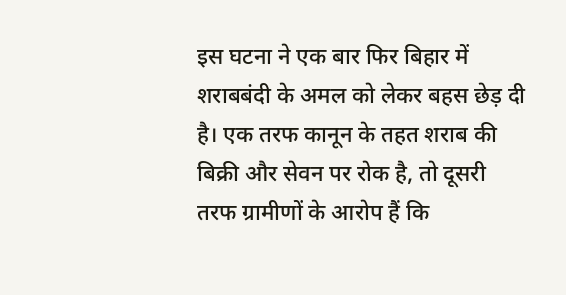इस घटना ने एक बार फिर बिहार में शराबबंदी के अमल को लेकर बहस छेड़ दी है। एक तरफ कानून के तहत शराब की बिक्री और सेवन पर रोक है, तो दूसरी तरफ ग्रामीणों के आरोप हैं कि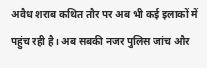अवैध शराब कथित तौर पर अब भी कई इलाकों में पहुंच रही है। अब सबकी नजर पुलिस जांच और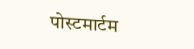पोस्टमार्टम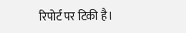रिपोर्ट पर टिकी है।